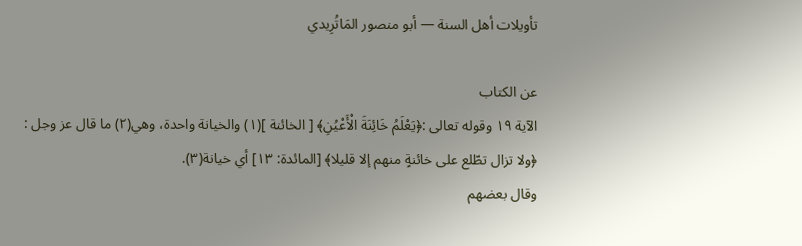تأويلات أهل السنة — أبو منصور المَاتُرِيدي

عن الكتاب
الآية ١٩ وقوله تعالى :﴿يَعْلَمُ خَائِنَةَ الْأَعْيُنِ﴾ [ الخائنة ](١) والخيانة واحدة، وهي(٢) ما قال عز وجل :
﴿ولا تزال تطّلع على خائنةٍ منهم إلا قليلا﴾ [المائدة: ١٣] أي خيانة(٣).
وقال بعضهم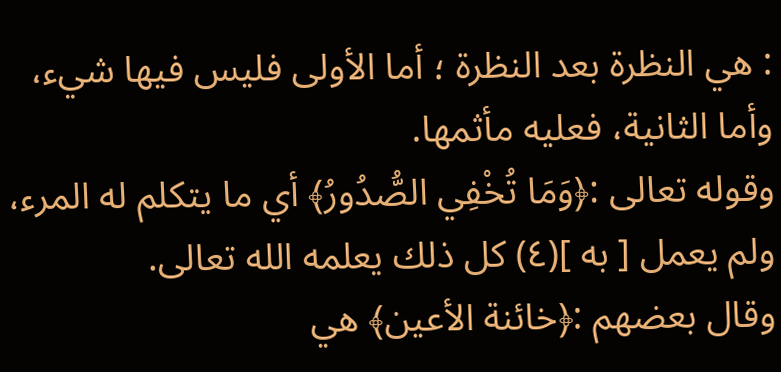: هي النظرة بعد النظرة ؛ أما الأولى فليس فيها شيء، وأما الثانية، فعليه مأثمها.
وقوله تعالى :﴿وَمَا تُخْفِي الصُّدُورُ﴾ أي ما يتكلم له المرء، ولم يعمل [ به ](٤) كل ذلك يعلمه الله تعالى.
وقال بعضهم :﴿خائنة الأعين﴾ هي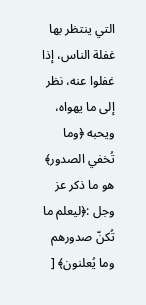التي ينتظر بها غفلة الناس، إذا غفلوا عنه، نظر إلى ما يهواه، ويحبه ﴿وما تُخفي الصدور﴾ هو ما ذكر عز وجل :﴿ليعلم ما تُكنّ صدورهم وما يُعلنون﴾ [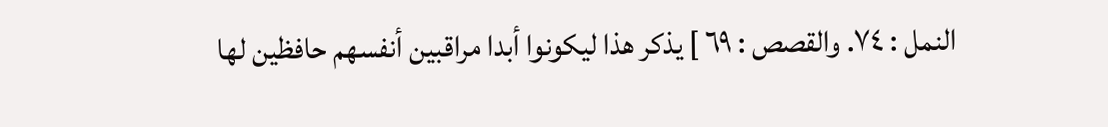النمل : ٧٤. والقصص : ٦٩ ] يذكر هذا ليكونوا أبدا مراقبين أنفسهم حافظين لها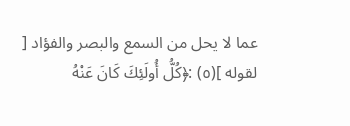عما لا يحل من السمع والبصر والفؤاد [ لقوله ](٥) :﴿كُلُّ أُولَئِكَ كَانَ عَنْهُ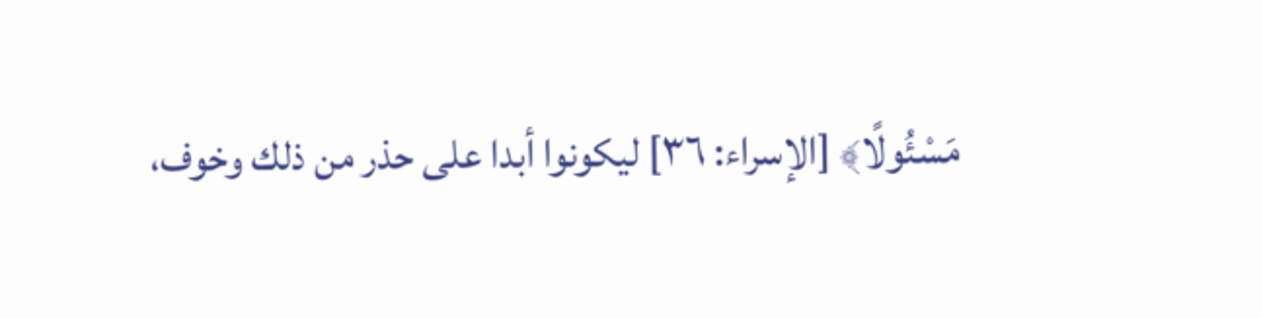مَسْئُولًا﴾ [الإسراء: ٣٦] ليكونوا أبدا على حذر من ذلك وخوف،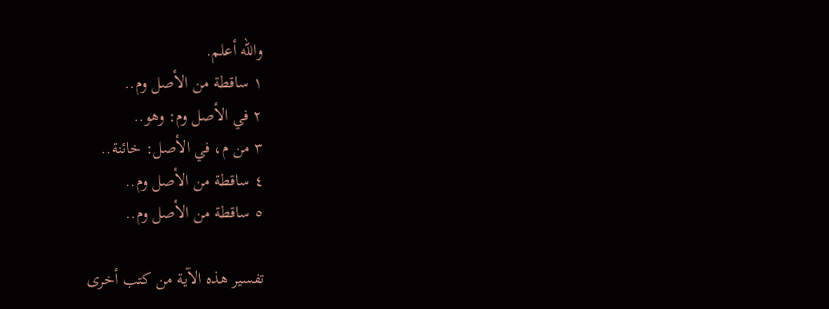والله أعلم.
١ ساقطة من الأصل وم..
٢ في الأصل وم: وهو..
٣ من م، في الأصل: خائنة..
٤ ساقطة من الأصل وم..
٥ ساقطة من الأصل وم..

تفسير هذه الآية من كتب أخرى